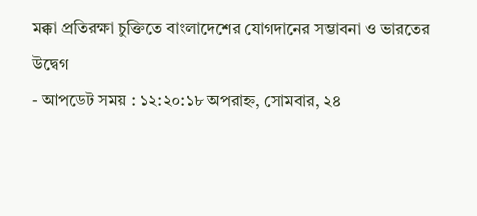মক্কা প্রতিরক্ষা চুক্তিতে বাংলাদেশের যোগদানের সম্ভাবনা ও ভারতের উদ্বেগ
- আপডেট সময় : ১২:২০:১৮ অপরাহ্ন, সোমবার, ২৪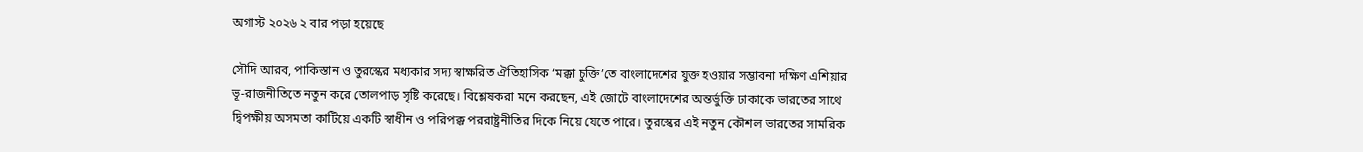অগাস্ট ২০২৬ ২ বার পড়া হয়েছে

সৌদি আরব, পাকিস্তান ও তুরস্কের মধ্যকার সদ্য স্বাক্ষরিত ঐতিহাসিক ‘মক্কা চুক্তি’তে বাংলাদেশের যুক্ত হওয়ার সম্ভাবনা দক্ষিণ এশিয়ার ভূ-রাজনীতিতে নতুন করে তোলপাড় সৃষ্টি করেছে। বিশ্লেষকরা মনে করছেন, এই জোটে বাংলাদেশের অন্তর্ভুক্তি ঢাকাকে ভারতের সাথে দ্বিপক্ষীয় অসমতা কাটিয়ে একটি স্বাধীন ও পরিপক্ক পররাষ্ট্রনীতির দিকে নিয়ে যেতে পারে। তুরস্কের এই নতুন কৌশল ভারতের সামরিক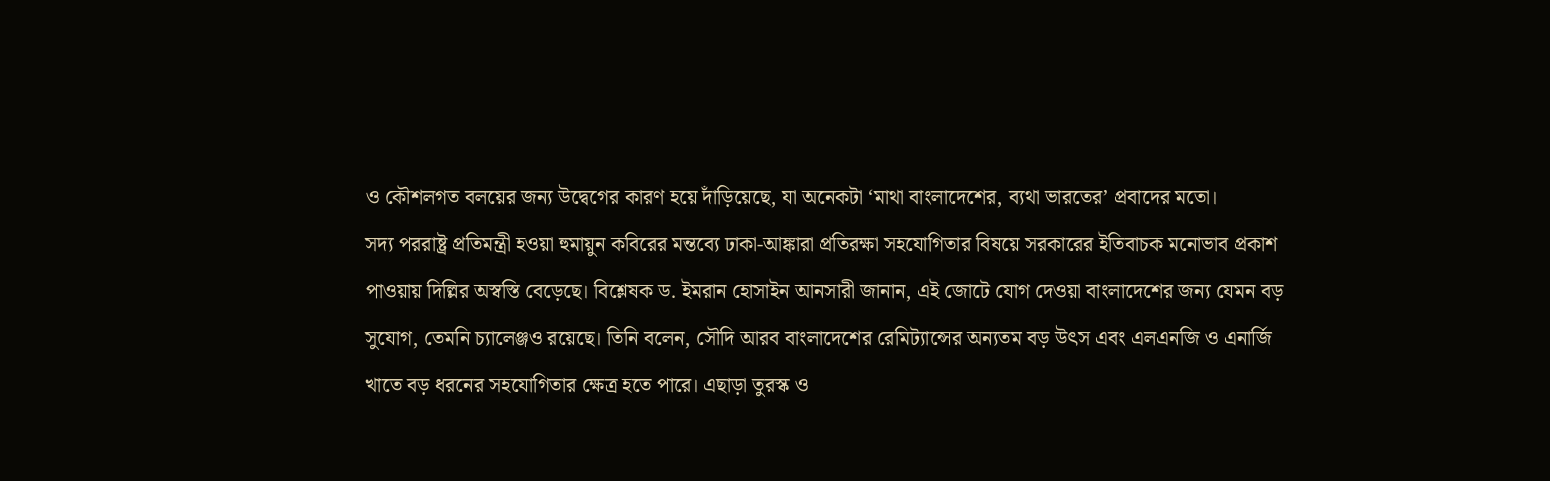ও কৌশলগত বলয়ের জন্য উদ্বেগের কারণ হয়ে দাঁড়িয়েছে, যা অনেকটা ‘মাথা বাংলাদেশের, ব্যথা ভারতের’ প্রবাদের মতো।
সদ্য পররাষ্ট্র প্রতিমন্ত্রী হওয়া হুমায়ুন কবিরের মন্তব্যে ঢাকা-আঙ্কারা প্রতিরক্ষা সহযোগিতার বিষয়ে সরকারের ইতিবাচক মনোভাব প্রকাশ পাওয়ায় দিল্লির অস্বস্তি বেড়েছে। বিশ্লেষক ড. ইমরান হোসাইন আনসারী জানান, এই জোটে যোগ দেওয়া বাংলাদেশের জন্য যেমন বড় সুযোগ, তেমনি চ্যালেঞ্জও রয়েছে। তিনি বলেন, সৌদি আরব বাংলাদেশের রেমিট্যান্সের অন্যতম বড় উৎস এবং এলএনজি ও এনার্জি খাতে বড় ধরনের সহযোগিতার ক্ষেত্র হতে পারে। এছাড়া তুরস্ক ও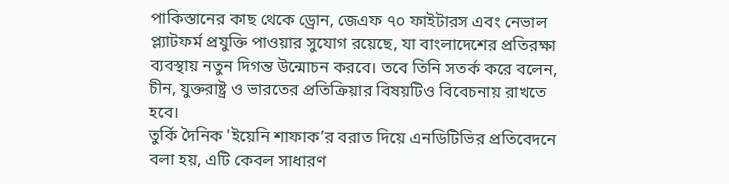পাকিস্তানের কাছ থেকে ড্রোন, জেএফ ৭০ ফাইটারস এবং নেভাল প্ল্যাটফর্ম প্রযুক্তি পাওয়ার সুযোগ রয়েছে, যা বাংলাদেশের প্রতিরক্ষা ব্যবস্থায় নতুন দিগন্ত উন্মোচন করবে। তবে তিনি সতর্ক করে বলেন, চীন, যুক্তরাষ্ট্র ও ভারতের প্রতিক্রিয়ার বিষয়টিও বিবেচনায় রাখতে হবে।
তুর্কি দৈনিক 'ইয়েনি শাফাক’র বরাত দিয়ে এনডিটিভির প্রতিবেদনে বলা হয়, এটি কেবল সাধারণ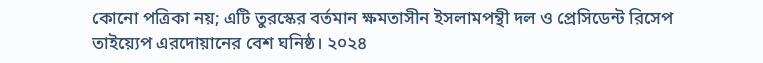কোনো পত্রিকা নয়; এটি তুরস্কের বর্তমান ক্ষমতাসীন ইসলামপন্থী দল ও প্রেসিডেন্ট রিসেপ তাইয়্যেপ এরদোয়ানের বেশ ঘনিষ্ঠ। ২০২৪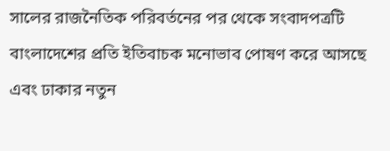সালের রাজনৈতিক পরিবর্তনের পর থেকে সংবাদপত্রটি বাংলাদেশের প্রতি ইতিবাচক মনোভাব পোষণ করে আসছে এবং ঢাকার নতুন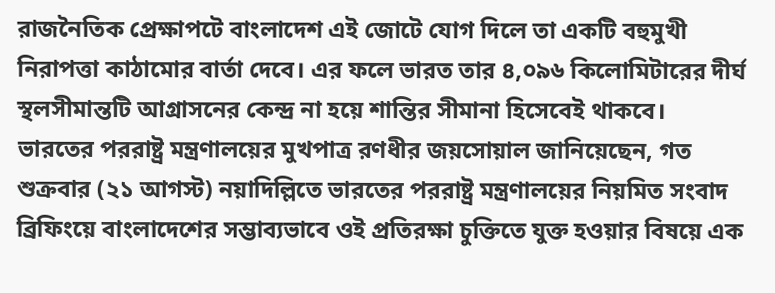রাজনৈতিক প্রেক্ষাপটে বাংলাদেশ এই জোটে যোগ দিলে তা একটি বহুমুখী নিরাপত্তা কাঠামোর বার্তা দেবে। এর ফলে ভারত তার ৪,০৯৬ কিলোমিটারের দীর্ঘ স্থলসীমান্তটি আগ্রাসনের কেন্দ্র না হয়ে শান্তির সীমানা হিসেবেই থাকবে।
ভারতের পররাষ্ট্র মন্ত্রণালয়ের মুখপাত্র রণধীর জয়সোয়াল জানিয়েছেন, গত শুক্রবার (২১ আগস্ট) নয়াদিল্লিতে ভারতের পররাষ্ট্র মন্ত্রণালয়ের নিয়মিত সংবাদ ব্রিফিংয়ে বাংলাদেশের সম্ভাব্যভাবে ওই প্রতিরক্ষা চুক্তিতে যুক্ত হওয়ার বিষয়ে এক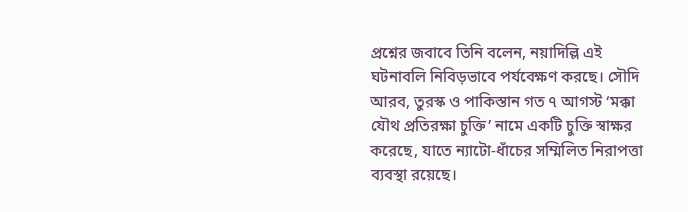প্রশ্নের জবাবে তিনি বলেন, নয়াদিল্লি এই ঘটনাবলি নিবিড়ভাবে পর্যবেক্ষণ করছে। সৌদি আরব, তুরস্ক ও পাকিস্তান গত ৭ আগস্ট ‘মক্কা যৌথ প্রতিরক্ষা চুক্তি’ নামে একটি চুক্তি স্বাক্ষর করেছে, যাতে ন্যাটো-ধাঁচের সম্মিলিত নিরাপত্তা ব্যবস্থা রয়েছে।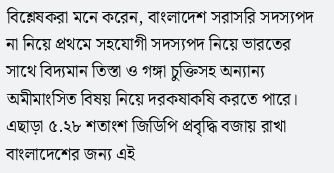বিশ্লেষকরা মনে করেন, বাংলাদেশ সরাসরি সদস্যপদ না নিয়ে প্রথমে সহযোগী সদস্যপদ নিয়ে ভারতের সাথে বিদ্যমান তিস্তা ও গঙ্গা চুক্তিসহ অন্যান্য অমীমাংসিত বিষয় নিয়ে দরকষাকষি করতে পারে। এছাড়া ৫.২৮ শতাংশ জিডিপি প্রবৃদ্ধি বজায় রাখা বাংলাদেশের জন্য এই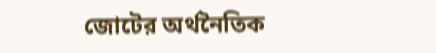জোটের অর্থনৈতিক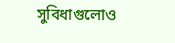সুবিধাগুলোও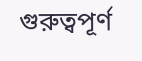গুরুত্বপূর্ণ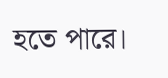হতে পারে।